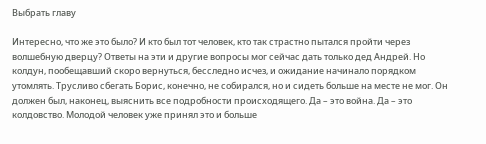Выбрать главу

Интересно, что же это было? И кто был тот человек, кто так страстно пытался пройти через волшебную дверцу? Ответы на эти и другие вопросы мог сейчас дать только дед Андрей. Но колдун, пообещавший скоро вернуться, бесследно исчез, и ожидание начинало порядком утомлять. Трусливо сбегать Борис, конечно, не собирался, но и сидеть больше на месте не мог. Он должен был, наконец, выяснить все подробности происходящего. Да – это война. Да – это колдовство. Молодой человек уже принял это и больше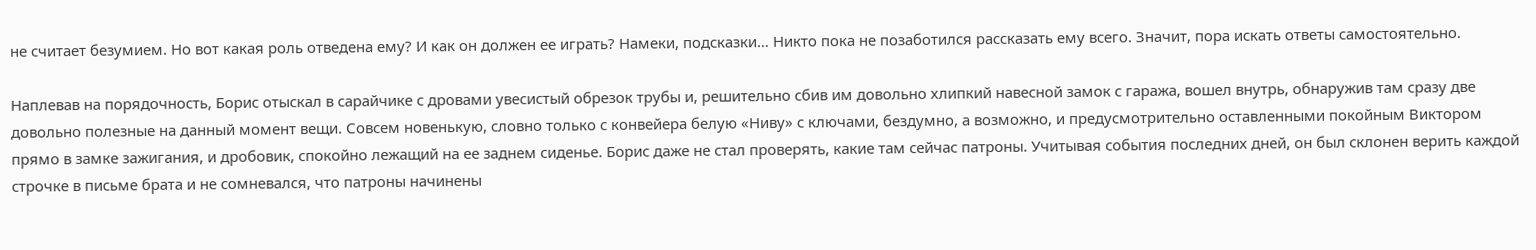не считает безумием. Но вот какая роль отведена ему? И как он должен ее играть? Намеки, подсказки… Никто пока не позаботился рассказать ему всего. Значит, пора искать ответы самостоятельно.

Наплевав на порядочность, Борис отыскал в сарайчике с дровами увесистый обрезок трубы и, решительно сбив им довольно хлипкий навесной замок с гаража, вошел внутрь, обнаружив там сразу две довольно полезные на данный момент вещи. Совсем новенькую, словно только с конвейера белую «Ниву» с ключами, бездумно, а возможно, и предусмотрительно оставленными покойным Виктором прямо в замке зажигания, и дробовик, спокойно лежащий на ее заднем сиденье. Борис даже не стал проверять, какие там сейчас патроны. Учитывая события последних дней, он был склонен верить каждой строчке в письме брата и не сомневался, что патроны начинены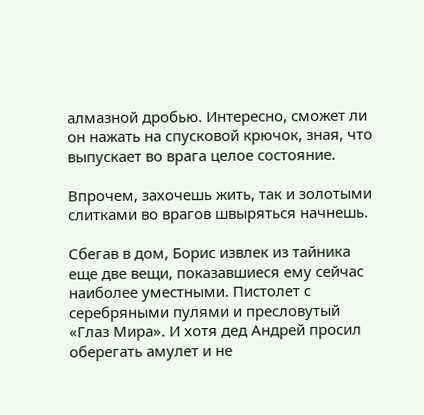алмазной дробью. Интересно, сможет ли он нажать на спусковой крючок, зная, что выпускает во врага целое состояние.

Впрочем, захочешь жить, так и золотыми слитками во врагов швыряться начнешь.

Сбегав в дом, Борис извлек из тайника еще две вещи, показавшиеся ему сейчас наиболее уместными. Пистолет с серебряными пулями и пресловутый «Глаз Мира». И хотя дед Андрей просил оберегать амулет и не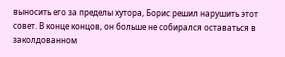выносить его за пределы хутора, Борис решил нарушить этот совет. В конце концов, он больше не собирался оставаться в заколдованном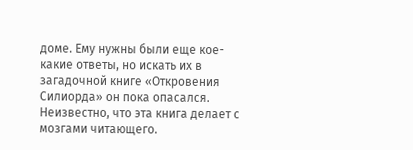доме. Ему нужны были еще кое-какие ответы, но искать их в загадочной книге «Откровения Силиорда» он пока опасался. Неизвестно, что эта книга делает с мозгами читающего.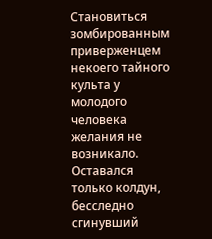Становиться зомбированным приверженцем некоего тайного культа у молодого человека желания не возникало. Оставался только колдун, бесследно сгинувший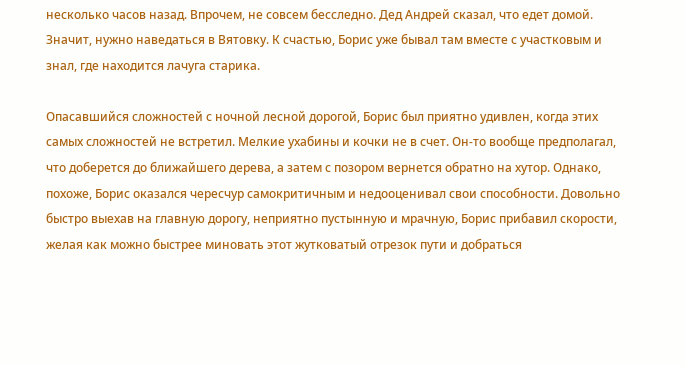несколько часов назад. Впрочем, не совсем бесследно. Дед Андрей сказал, что едет домой. Значит, нужно наведаться в Вятовку. К счастью, Борис уже бывал там вместе с участковым и знал, где находится лачуга старика.

Опасавшийся сложностей с ночной лесной дорогой, Борис был приятно удивлен, когда этих самых сложностей не встретил. Мелкие ухабины и кочки не в счет. Он-то вообще предполагал, что доберется до ближайшего дерева, а затем с позором вернется обратно на хутор. Однако, похоже, Борис оказался чересчур самокритичным и недооценивал свои способности. Довольно быстро выехав на главную дорогу, неприятно пустынную и мрачную, Борис прибавил скорости, желая как можно быстрее миновать этот жутковатый отрезок пути и добраться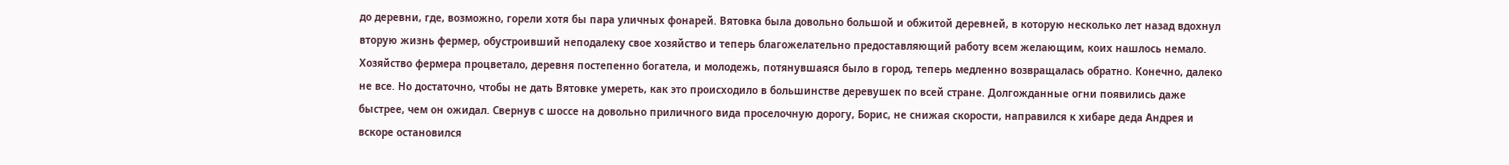до деревни, где, возможно, горели хотя бы пара уличных фонарей. Вятовка была довольно большой и обжитой деревней, в которую несколько лет назад вдохнул вторую жизнь фермер, обустроивший неподалеку свое хозяйство и теперь благожелательно предоставляющий работу всем желающим, коих нашлось немало. Хозяйство фермера процветало, деревня постепенно богатела, и молодежь, потянувшаяся было в город, теперь медленно возвращалась обратно. Конечно, далеко не все. Но достаточно, чтобы не дать Вятовке умереть, как это происходило в большинстве деревушек по всей стране. Долгожданные огни появились даже быстрее, чем он ожидал. Свернув с шоссе на довольно приличного вида проселочную дорогу, Борис, не снижая скорости, направился к хибаре деда Андрея и вскоре остановился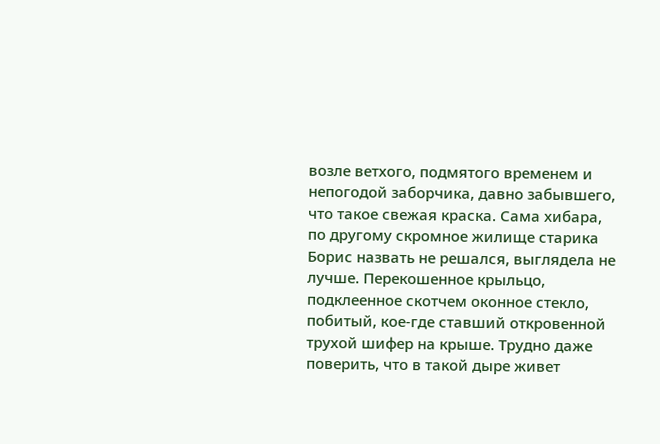возле ветхого, подмятого временем и непогодой заборчика, давно забывшего, что такое свежая краска. Сама хибара, по другому скромное жилище старика Борис назвать не решался, выглядела не лучше. Перекошенное крыльцо, подклеенное скотчем оконное стекло, побитый, кое-где ставший откровенной трухой шифер на крыше. Трудно даже поверить, что в такой дыре живет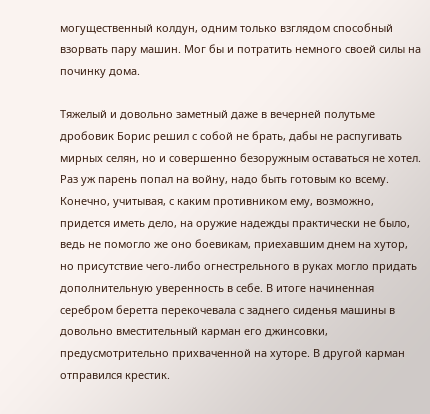могущественный колдун, одним только взглядом способный взорвать пару машин. Мог бы и потратить немного своей силы на починку дома.

Тяжелый и довольно заметный даже в вечерней полутьме дробовик Борис решил с собой не брать, дабы не распугивать мирных селян, но и совершенно безоружным оставаться не хотел. Раз уж парень попал на войну, надо быть готовым ко всему. Конечно, учитывая, с каким противником ему, возможно, придется иметь дело, на оружие надежды практически не было, ведь не помогло же оно боевикам, приехавшим днем на хутор, но присутствие чего-либо огнестрельного в руках могло придать дополнительную уверенность в себе. В итоге начиненная серебром беретта перекочевала с заднего сиденья машины в довольно вместительный карман его джинсовки, предусмотрительно прихваченной на хуторе. В другой карман отправился крестик.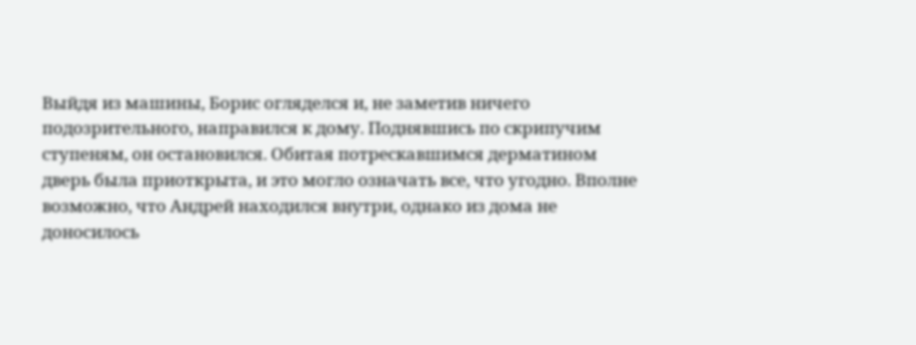Выйдя из машины, Борис огляделся и, не заметив ничего подозрительного, направился к дому. Поднявшись по скрипучим ступеням, он остановился. Обитая потрескавшимся дерматином дверь была приоткрыта, и это могло означать все, что угодно. Вполне возможно, что Андрей находился внутри, однако из дома не доносилось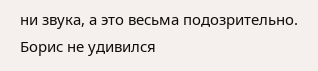ни звука, а это весьма подозрительно. Борис не удивился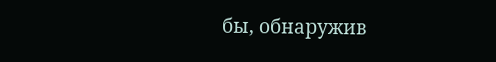бы, обнаружив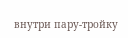внутри пару-тройку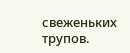свеженьких трупов.